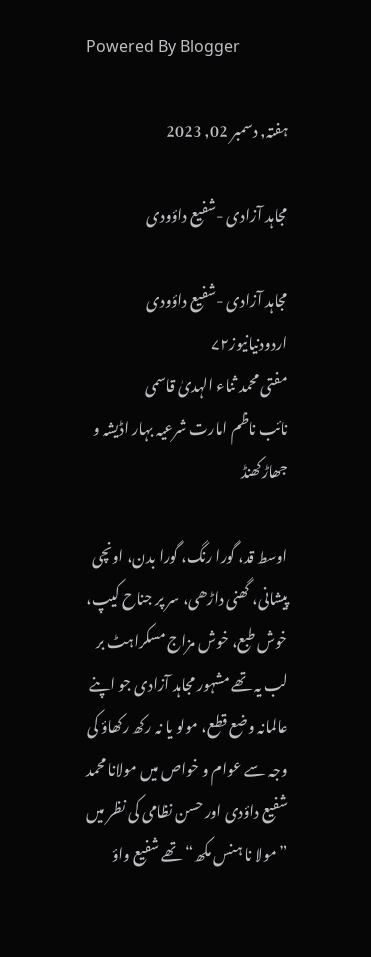Powered By Blogger

ہفتہ, دسمبر 02, 2023

مجاہد آزادی -شفیع داؤودی

مجاہد آزادی -شفیع داؤودی
اردودنیانیوز۷۲
مفتی محمد ثناء الہدیٰ قاسمی
نائب ناظم امارت شرعیہ بہار اڈیشہ و جھاڑکھنڈ

اوسط قد، گورا رنگ، گورا بدن، اونچی پیشانی، گھنی داڑھی، سر پر جناح کیپ، خوش طبع، خوش مزاج مسکراہٹ بر لب یہ تھے مشہور مجاہد آزادی جو اپنے عالمانہ وضع قطع، مولو یا نہ رکھ رکھاؤ کی وجہ سے عوام و خواص میں مولانا محمد شفیع داؤدی اور حسن نظامی کی نظر میں ”مولا نا ہنس مکھ“ تھے شفیع واؤ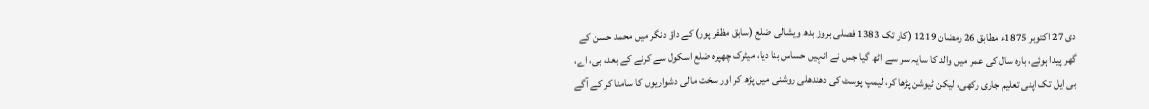دی 27 اکتوبر 1875ء مطابق 26 رمضان 1219 (کار تک 1383 فصلی بروز بدھ ویشالی ضلع (سابق مظفر پور) کے داؤ دنگر میں محمد حسن کے گھر پیدا ہوئے، بارہ سال کی عمر میں والد کا سایہ سر سے اٹھ گیا جس نے انہیں حساس بنا دیا، میٹرک چھپرہ ضلع اسکول سے کرنے کے بعد، بی، اے، بی ایل تک اپنی تعلیم جاری رکھی، لیکن ٹیوشن پڑھا کر، لیمپ پوسٹ کی دھندھلی روشنی میں پڑھ کر اور سخت مالی دشواریوں کا سامنا کر کے آگے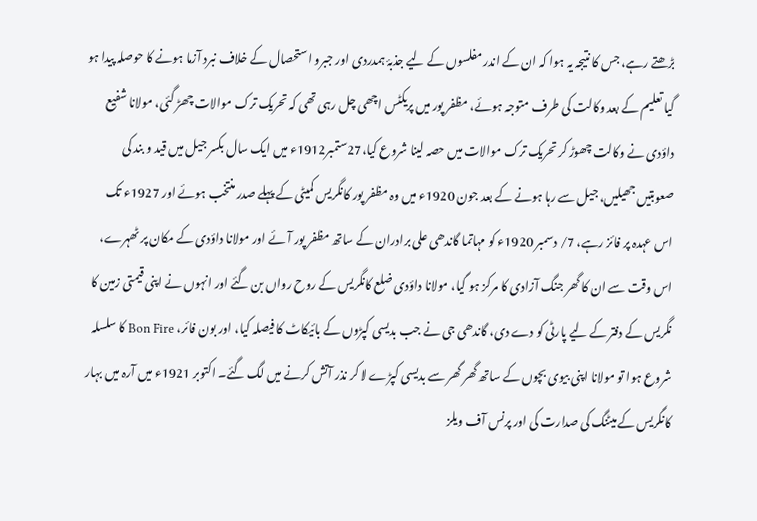بڑھتے رہے، جس کا نتیجہ یہ ہوا کہ ان کے اندر مفلسوں کے لیے جذبۂ ہمدردی اور جبرو استحصال کے خلاف نبرد آزما ہونے کا حوصلہ پیدا ہو گیا تعلیم کے بعد وکالت کی طرف متوجہ ہوئے، مظفر پور میں پریکٹس اچھی چل رہی تھی کہ تحریک ترک موالات چھڑ گئی، مولانا شفیع داؤدی نے وکالت چھوڑ کر تحریک ترک موالات میں حصہ لینا شروع کیا،27ستمبر1912ء میں ایک سال بکسر جیل میں قید و بند کی صعوبتیں جھیلیں، جیل سے رہا ہونے کے بعد جون 1920ء میں وہ مظفر پور کانگریس کمیٹی کے پہلے صدر منتخب ہوئے اور 1927ء تک اس عہدہ پر فائز رہے، 7/ دسمبر 1920ء کو مہاتما گاندھی علی برادران کے ساتھ مظفر پور آئے اور مولانا داؤدی کے مکان پر ٹھہرے، اس وقت سے ان کا گھر جنگ آزادی کا مرکز ہو گیا، مولانا داؤدی ضلع کانگریس کے روح رواں بن گئے اور انہوں نے اپنی قیمتی زمین کا نگریس کے دفتر کے لیے پارٹی کو دے دی، گاندھی جی نے جب بدیسی کپڑوں کے بائیکاٹ کا فیصلہ کیا، اور بون فائر، Bon Fire کا سلسلہ شروع ہوا تو مولانا اپنی بیوی بچوں کے ساتھ گھر گھر سے بدیسی کپڑے لا کر نذر آتش کرنے میں لگ گئے۔ اکتوبر 1921ء میں آرہ میں بہار کانگریس کے میٹنگ کی صدارت کی اور پرنس آف ویلز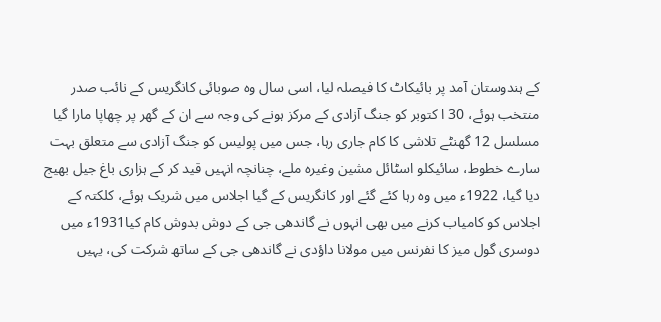کے ہندوستان آمد پر بائیکاٹ کا فیصلہ لیا، اسی سال وہ صوبائی کانگریس کے نائب صدر منتخب ہوئے، 30 ا کتوبر کو جنگ آزادی کے مرکز ہونے کی وجہ سے ان کے گھر پر چھاپا مارا گیا مسلسل 12 گھنٹے تلاشی کا کام جاری رہا، جس میں پولیس کو جنگ آزادی سے متعلق بہت سارے خطوط، سائیکلو اسٹائل مشین وغیرہ ملے، چنانچہ انہیں قید کر کے ہزاری باغ جیل بھیج دیا گیا، 1922ء میں وہ رہا کئے گئے اور کانگریس کے گیا اجلاس میں شریک ہوئے، کلکتہ کے اجلاس کو کامیاب کرنے میں بھی انہوں نے گاندھی جی کے دوش بدوش کام کیا1931ء میں دوسری گول میز کا نفرنس میں مولانا داؤدی نے گاندھی جی کے ساتھ شرکت کی، یہیں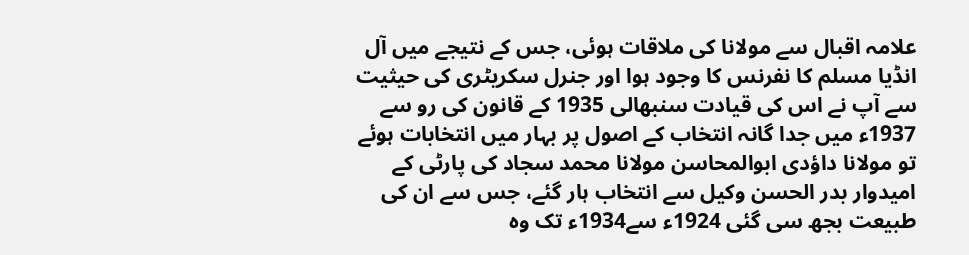علامہ اقبال سے مولانا کی ملاقات ہوئی، جس کے نتیجے میں آل انڈیا مسلم کا نفرنس کا وجود ہوا اور جنرل سکریٹری کی حیثیت سے آپ نے اس کی قیادت سنبھالی 1935 کے قانون کی رو سے 1937ء میں جدا گانہ انتخاب کے اصول پر بہار میں انتخابات ہوئے تو مولانا داؤدی ابوالمحاسن مولانا محمد سجاد کی پارٹی کے امیدوار بدر الحسن وکیل سے انتخاب ہار گئے، جس سے ان کی طبیعت بجھ سی گئی 1924ء سے1934ء تک وہ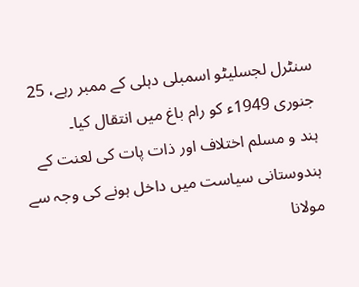سنٹرل لجسلیٹو اسمبلی دہلی کے ممبر رہے، 25 جنوری 1949ء کو رام باغ میں انتقال کیا۔
ہند و مسلم اختلاف اور ذات پات کی لعنت کے ہندوستانی سیاست میں داخل ہونے کی وجہ سے مولانا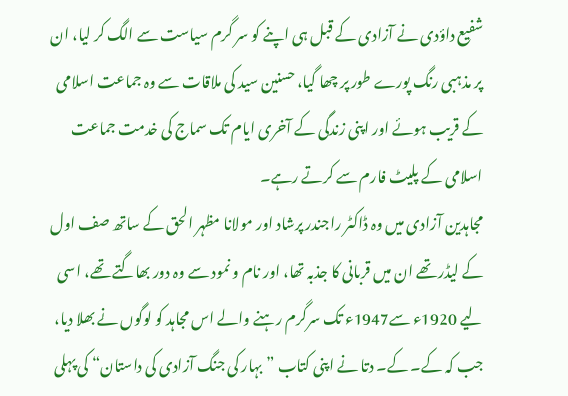شفیع داؤدی نے آزادی کے قبل ہی اپنے کو سر گرم سیاست سے الگ کر لیا، ان پر مذہبی رنگ پورے طور پر چھا گیا، حسنین سید کی ملاقات سے وہ جماعت اسلامی کے قریب ہوئے اور اپنی زندگی کے آخری ایام تک سماج کی خدمت جماعت اسلامی کے پلیٹ فارم سے کرتے رہے۔
مجاہدین آزادی میں وہ ڈاکٹر راجندر پرشاد اور مولانا مظہر الحق کے ساتھ صف اول کے لیڈر تھے ان میں قربانی کا جذبہ تھا، اور نام و نمود سے وہ دور بھاگتے تھے، اسی لیے 1920ء سے1947ء تک سرگرم رہنے والے اس مجاہد کو لوگوں نے بھلا دیا، جب کہ کے۔ کے۔ دتا نے اپنی کتاب ”بہار کی جنگ آزادی کی داستان“ کی پہلی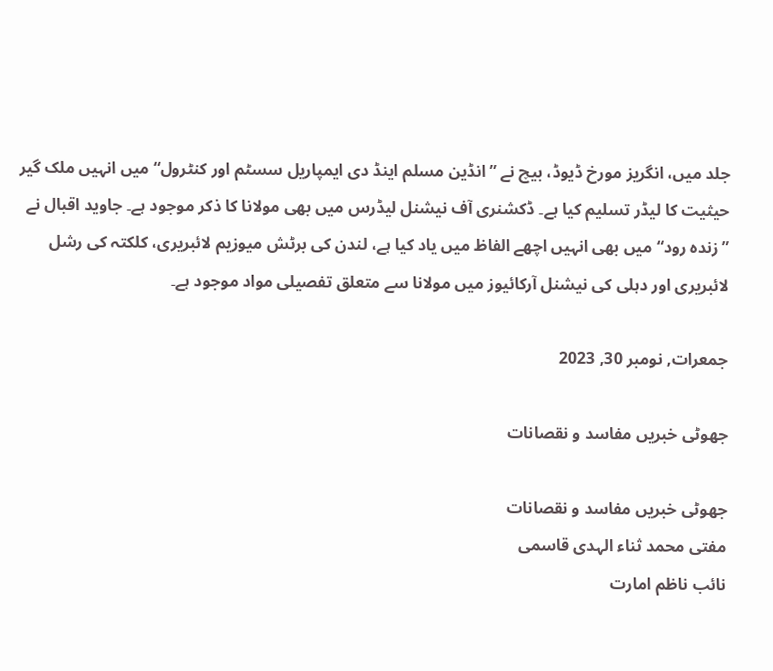جلد میں، انگریز مورخ ڈیوڈ، بیچ نے ”انڈین مسلم اینڈ دی ایمپاریل سسٹم اور کنٹرول“ میں انہیں ملک گیر حیثیت کا لیڈر تسلیم کیا ہے۔ ڈکشنری آف نیشنل لیڈرس میں بھی مولانا کا ذکر موجود ہے۔ جاوید اقبال نے ”زندہ رود“ میں بھی انہیں اچھے الفاظ میں یاد کیا ہے، لندن کی برٹش میوزیم لائبریری، کلکتہ کی رشل لائبریری اور دہلی کی نیشنل آرکائیوز میں مولانا سے متعلق تفصیلی مواد موجود ہے۔

جمعرات, نومبر 30, 2023

جھوٹی خبریں مفاسد و نقصانات

جھوٹی خبریں مفاسد و نقصانات
مفتی محمد ثناء الہدی قاسمی
نائب ناظم امارت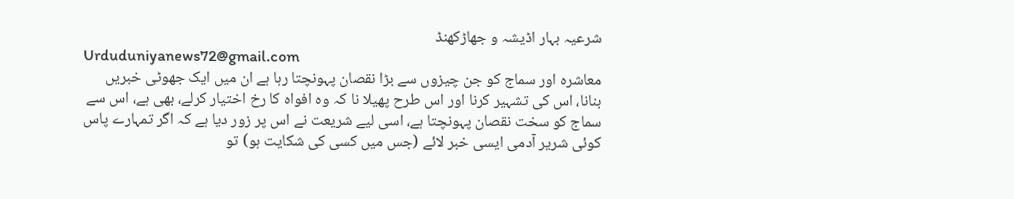شرعیہ بہار اڈیشہ و جھاڑکھنڈ
Urduduniyanews72@gmail.com
معاشرہ اور سماج کو جن چیزوں سے بڑا نقصان پہونچتا رہا ہے ان میں ایک جھوٹی خبریں بنانا، اس کی تشہیر کرنا اور اس طرح پھیلا نا کہ وہ افواہ کا رخ اختیار کرلے، بھی ہے، اس سے سماج کو سخت نقصان پہونچتا ہے، اسی لیے شریعت نے اس پر زور دیا ہے کہ اگر تمہارے پاس کوئی شریر آدمی ایسی خبر لائے (جس میں کسی کی شکایت ہو) تو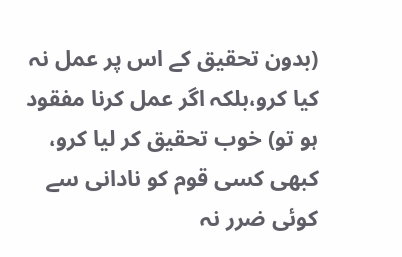(بدون تحقیق کے اس پر عمل نہ کیا کرو،بلکہ اگر عمل کرنا مفقود ہو تو) خوب تحقیق کر لیا کرو، کبھی کسی قوم کو نادانی سے کوئی ضرر نہ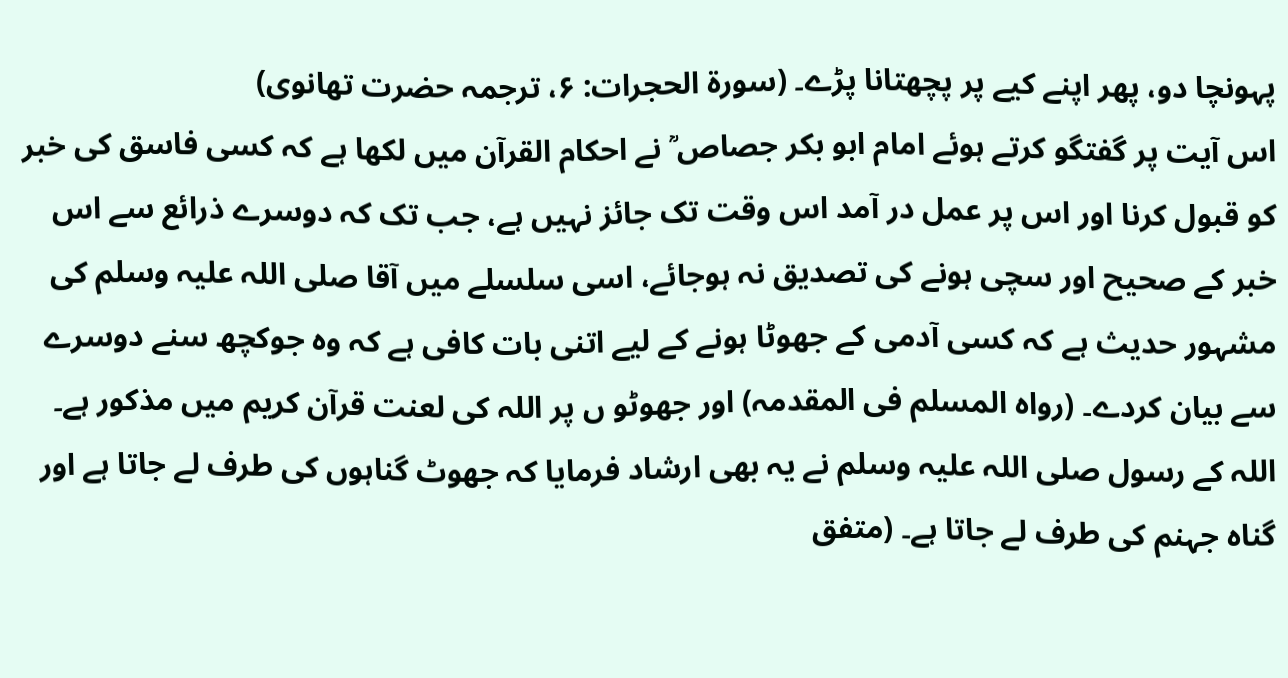پہونچا دو، پھر اپنے کیے پر پچھتانا پڑے۔ (سورۃ الحجرات: ۶، ترجمہ حضرت تھانوی)
اس آیت پر گفتگو کرتے ہوئے امام ابو بکر جصاص ؒ نے احکام القرآن میں لکھا ہے کہ کسی فاسق کی خبر کو قبول کرنا اور اس پر عمل در آمد اس وقت تک جائز نہیں ہے، جب تک کہ دوسرے ذرائع سے اس خبر کے صحیح اور سچی ہونے کی تصدیق نہ ہوجائے، اسی سلسلے میں آقا صلی اللہ علیہ وسلم کی مشہور حدیث ہے کہ کسی آدمی کے جھوٹا ہونے کے لیے اتنی بات کافی ہے کہ وہ جوکچھ سنے دوسرے سے بیان کردے۔ (رواہ المسلم فی المقدمہ) اور جھوٹو ں پر اللہ کی لعنت قرآن کریم میں مذکور ہے۔ اللہ کے رسول صلی اللہ علیہ وسلم نے یہ بھی ارشاد فرمایا کہ جھوٹ گناہوں کی طرف لے جاتا ہے اور گناہ جہنم کی طرف لے جاتا ہے۔ (متفق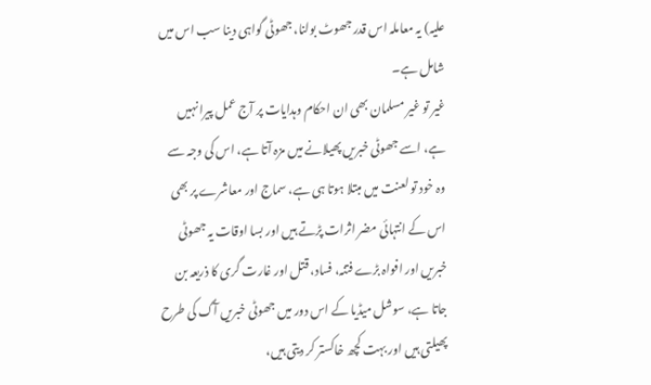علیہ) یہ معاملہ اس قدر جھوٹ بولنا، جھوٹی گواہی دینا سب اس میں شامل ہے۔
غیر تو غیر مسلمان بھی ان احکام وہدایات پر آج عمل پیرا نہیں ہے، اسے جھوٹی خبریں پھیلانے میں مزہ آتا ہے، اس کی وجہ سے وہ خود تو لعنت میں مبتلا ہوتا ہی ہے، سماج اور معاشرے پر بھی اس کے انتہائی مضر اثرات پڑتے ہیں اور بسا اوقات یہ جھوٹی خبریں اور افواہ بڑے فتنہ، فساد، قتل اور غارت گری کا ذریعہ بن جاتا ہے، سوشل میڈیا کے اس دور میں جھوٹی خبریں آگ کی طرح پھیلتی ہیں اور بہت کچھ خاکستر کر دیتی ہیں،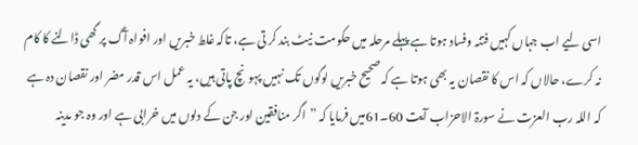اسی لیے اب جہاں کہیں فتنہ وفساد ہوتا ہے پہلے مرحلہ میں حکومت نیٹ بند کر تی ہے، تاکہ غلط خبریں اور افواہ آگ پر گھی ڈالنے کا کام نہ کرے، حالاں کہ اس کا نقصان یہ بھی ہوتا ہے کہ صحیح خبریں لوگوں تک نہیں پہونچ پاتی ہیں، یہ عمل اس قدر مضر اور نقصان دہ ہے کہ اللہ رب العزت نے سورۃ الاحزاب آیت 60۔61میں فرمایا کہ ”اگر منافقین اور جن کے دلوں میں خرابی ہے اور وہ جو مدینہ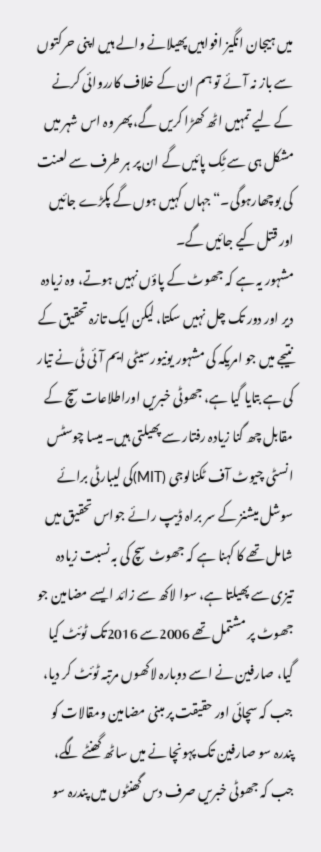میں ہیجان انگیز افواہیں پھیلانے والے ہیں اپنی حرکتوں سے باز نہ آئے تو ہم ان کے خلاف کارروائی کرنے کے لیے تمہیں اٹھ کھڑا کریں گے، پھر وہ اس شہر میں مشکل ہی سے ٹِک پائیں گے ان پر ہر طرف سے لعنت کی بوچھارہوگی۔“ جہاں کہیں ہوں گے پکڑے جائیں اور قتل کیے جائیں گے۔
مشہور یہ ہے کہ جھوٹ کے پاؤں نہیں ہوتے، وہ زیادہ دیر اور دور تک چل نہیں سکتا، لیکن ایک تازہ تحقیق کے نتیجے میں جو امریکہ کی مشہور یونیورسیٹی ایم آئی ٹی نے تیار کی ہے بتایا گیا ہے، جھوٹی خبریں اوراطلاعات سچ کے مقابل چھ گنا زیادہ رفتار سے پھیلتی ہیں۔ میسا چوسٹس انسٹی چیوٹ آف ٹکنالوجی (MIT)کی لیبارٹی برائے سوشل میشنز کے سر براہ ڈیپ رائے جواس تحقیق میں شامل تھے کا کہنا ہے کہ جھوٹ سچ کی بہ نسبت زیادہ تیزی سے پھیلتا ہے، سوا لاکھ سے زائد ایسے مضامین جو جھوٹ پر مشتمل تھے 2006سے 2016تک ٹوئٹ کیا گیا، صارفین نے اسے دوبارہ لاکھوں مرتبہ ٹوئٹ کر دیا، جب کہ سچائی اور حقیقت پر مبنی مضامین ومقالات کو پندرہ سو صارفین تک پہونچا نے میں ساٹھ گھنٹے لگے، جب کہ جھوٹی خبریں صرف دس گھنٹوں میں پندرہ سو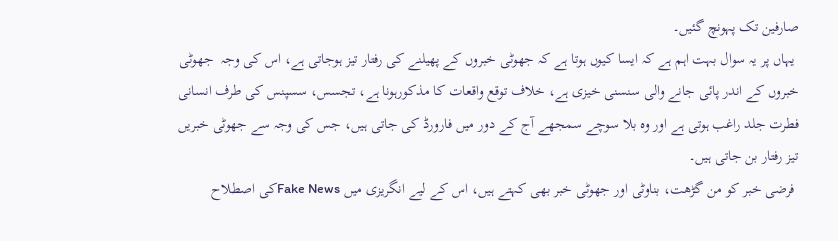صارفین تک پہونچ گئیں۔
 یہاں پر یہ سوال بہت اہم ہے کہ ایسا کیوں ہوتا ہے کہ جھوٹی خبروں کے پھیلنے کی رفتار تیز ہوجاتی ہے، اس کی وجہ  جھوٹی خبروں کے اندر پائی جانے والی سنسنی خیزی ہے، خلاف توقع واقعات کا مذکورہونا ہے، تجسس، سسپنس کی طرف انسانی فطرت جلد راغب ہوتی ہے اور وہ بلا سوچے سمجھے آج کے دور میں فارورڈ کی جاتی ہیں، جس کی وجہ سے جھوٹی خبریں تیز رفتار بن جاتی ہیں۔
 فرضی خبر کو من گڑھت، بناوٹی اور جھوٹی خبر بھی کہتے ہیں، اس کے لیے انگریزی میں Fake Newsکی اصطلاح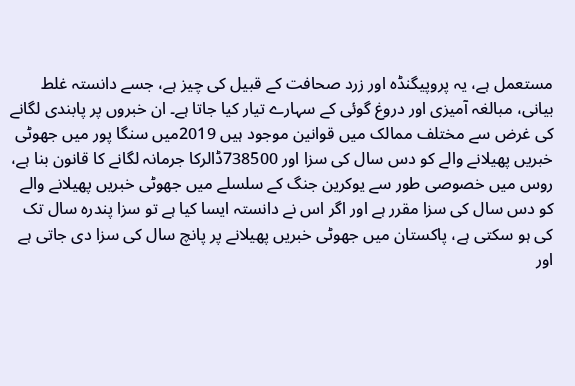مستعمل ہے، یہ پروپیگنڈہ اور زرد صحافت کے قبیل کی چیز ہے، جسے دانستہ غلط بیانی، مبالغہ آمیزی اور دروغ گوئی کے سہارے تیار کیا جاتا ہے۔ ان خبروں پر پابندی لگانے کی غرض سے مختلف ممالک میں قوانین موجود ہیں 2019میں سنگا پور میں جھوٹی خبریں پھیلانے والے کو دس سال کی سزا اور 738500ڈالرکا جرمانہ لگانے کا قانون بنا ہے، روس میں خصوصی طور سے یوکرین جنگ کے سلسلے میں جھوٹی خبریں پھیلانے والے کو دس سال کی سزا مقرر ہے اور اگر اس نے دانستہ ایسا کیا ہے تو سزا پندرہ سال تک کی ہو سکتی ہے، پاکستان میں جھوٹی خبریں پھیلانے پر پانچ سال کی سزا دی جاتی ہے اور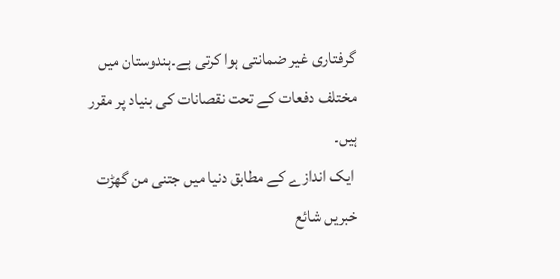گرفتاری غیر ضمانتی ہوا کرتی ہے۔ہندوستان میں مختلف دفعات کے تحت نقصانات کی بنیاد پر مقرر ہیں۔
 ایک اندازے کے مطابق دنیا میں جتنی من گھڑت خبریں شائع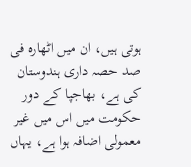ہوتی ہیں، ان میں اٹھارہ فی صد حصہ داری ہندوستان کی ہے، بھاجپا کے دور حکومت میں اس میں غیر معمولی اضافہ ہوا ہے، یہاں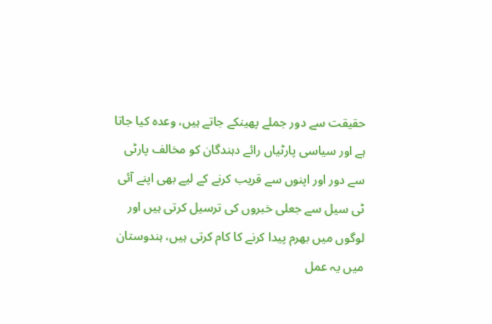حقیقت سے دور جملے پھینکے جاتے ہیں، وعدہ کیا جاتا ہے اور سیاسی پارٹیاں رائے دہندگان کو مخالف پارٹی سے دور اور اپنوں سے قریب کرنے کے لیے بھی اپنے آئی ٹی سیل سے جعلی خبروں کی ترسیل کرتی ہیں اور لوگوں میں بھرم پیدا کرنے کا کام کرتی ہیں، ہندوستان میں یہ عمل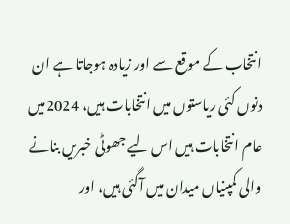انتخاب کے موقع سے اور زیادہ ہوجاتا ہے ان دنوں کئی ریاستوں میں انتخابات ہیں، 2024میں عام انتخابات ہیں اس لیے جھوٹی خبریں بنانے والی کمپنیاں میدان میں آگئی ہیں، اور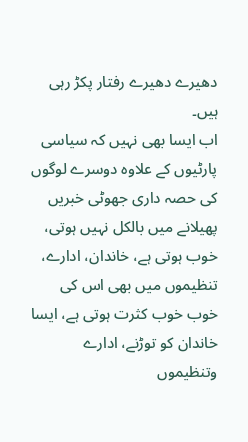دھیرے دھیرے رفتار پکڑ رہی ہیں۔
اب ایسا بھی نہیں کہ سیاسی پارٹیوں کے علاوہ دوسرے لوگوں کی حصہ داری جھوٹی خبریں پھیلانے میں بالکل نہیں ہوتی، خوب ہوتی ہے، خاندان، ادارے، تنظیموں میں بھی اس کی خوب خوب کثرت ہوتی ہے، ایسا خاندان کو توڑنے، ادارے وتنظیموں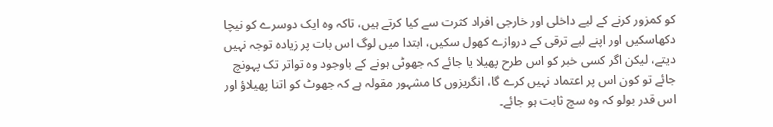کو کمزور کرنے کے لیے داخلی اور خارجی افراد کثرت سے کیا کرتے ہیں، تاکہ وہ ایک دوسرے کو نیچا دکھاسکیں اور اپنے لیے ترقی کے دروازے کھول سکیں، ابتدا میں لوگ اس بات پر زیادہ توجہ نہیں دیتے، لیکن اگر کسی خبر کو اس طرح پھیلا یا جائے کہ جھوٹی ہونے کے باوجود وہ تواتر تک پہونچ جائے تو کون اس پر اعتماد نہیں کرے گا، انگریزوں کا مشہور مقولہ ہے کہ جھوٹ کو اتنا پھیلاؤ اور اس قدر بولو کہ وہ سچ ثابت ہو جائے۔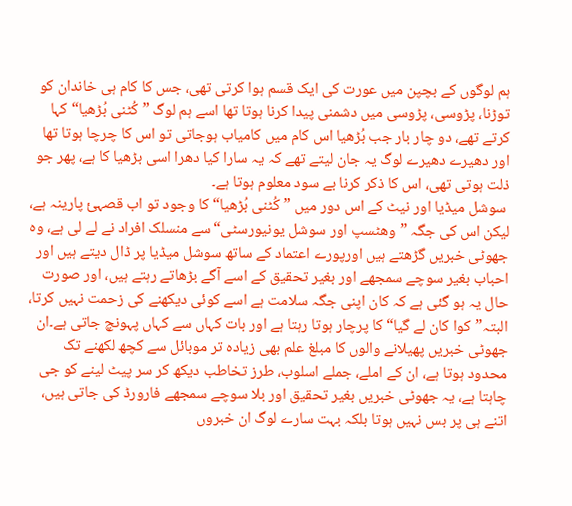ہم لوگوں کے بچپن میں عورت کی ایک قسم ہوا کرتی تھی، جس کا کام ہی خاندان کو توڑنا، پڑوسی، پڑوسی میں دشمنی پیدا کرنا ہوتا تھا اسے ہم لوگ ”کُٹنی بُڑھیا“ کہا کرتے تھے، دو چار بار جب بُڑھیا اس کام میں کامیاب ہوجاتی تو اس کا چرچا ہوتا تھا اور دھیرے دھیرے لوگ یہ جان لیتے تھے کہ یہ سارا کیا دھرا اسی بڑھیا کا ہے، پھر جو ذلت ہوتی تھی، اس کا ذکر کرنا بے سود معلوم ہوتا ہے۔
 سوشل میڈیا اور نیٹ کے اس دور میں ”کُٹنی بُڑھیا“ کا وجود تو اب قصہئ پارینہ ہے، لیکن اس کی جگہ ”وھٹسپ اور سوشل یونیورسٹی“سے منسلک افراد نے لے لی ہے، وہ جھوٹی خبریں گڑھتے ہیں اورپورے اعتماد کے ساتھ سوشل میڈیا پر ڈال دیتے ہیں اور احباب بغیر سوچے سمجھے اور بغیر تحقیق کے اسے آگے بڑھاتے رہتے ہیں، اور صورت حال یہ ہو گئی ہے کہ کان اپنی جگہ سلامت ہے اسے کوئی دیکھنے کی زحمت نہیں کرتا، البتہ”کوا کان لے گیا“ کا پرچار ہوتا رہتا ہے اور بات کہاں سے کہاں پہونچ جاتی ہے۔ان جھوٹی خبریں پھیلانے والوں کا مبلغ علم بھی زیادہ تر موبائل سے کچھ لکھنے تک محدود ہوتا ہے، ان کے املے، جملے اسلوب، طرز تخاطب دیکھ کر سر پیٹ لینے کو جی چاہتا ہے، یہ جھوٹی خبریں بغیر تحقیق اور بلا سوچے سمجھے فارورڈ کی جاتی ہیں، اتنے ہی پر بس نہیں ہوتا بلکہ بہت سارے لوگ ان خبروں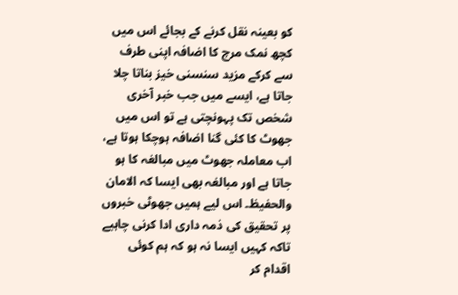کو بعینہ نقل کرنے کے بجائے اس میں کچھ نمک مرچ کا اضافہ اپنی طرف سے کرکے مزید سنسنی خیز بناتا چلا جاتا ہے، ایسے میں جب خبر آخری شخص تک پہونچتی ہے تو اس میں جھوٹ کا کئی گنا اضافہ ہوچکا ہوتا ہے، اب معاملہ جھوٹ میں مبالغہ کا ہو جاتا ہے اور مبالغہ بھی ایسا کہ الامان والحفیظ۔ اس لیے ہمیں جھوٹی خبروں پر تحقیق کی ذمہ داری ادا کرنی چاہیے تاکہ کہیں ایسا نہ ہو کہ ہم کوئی اقدام کر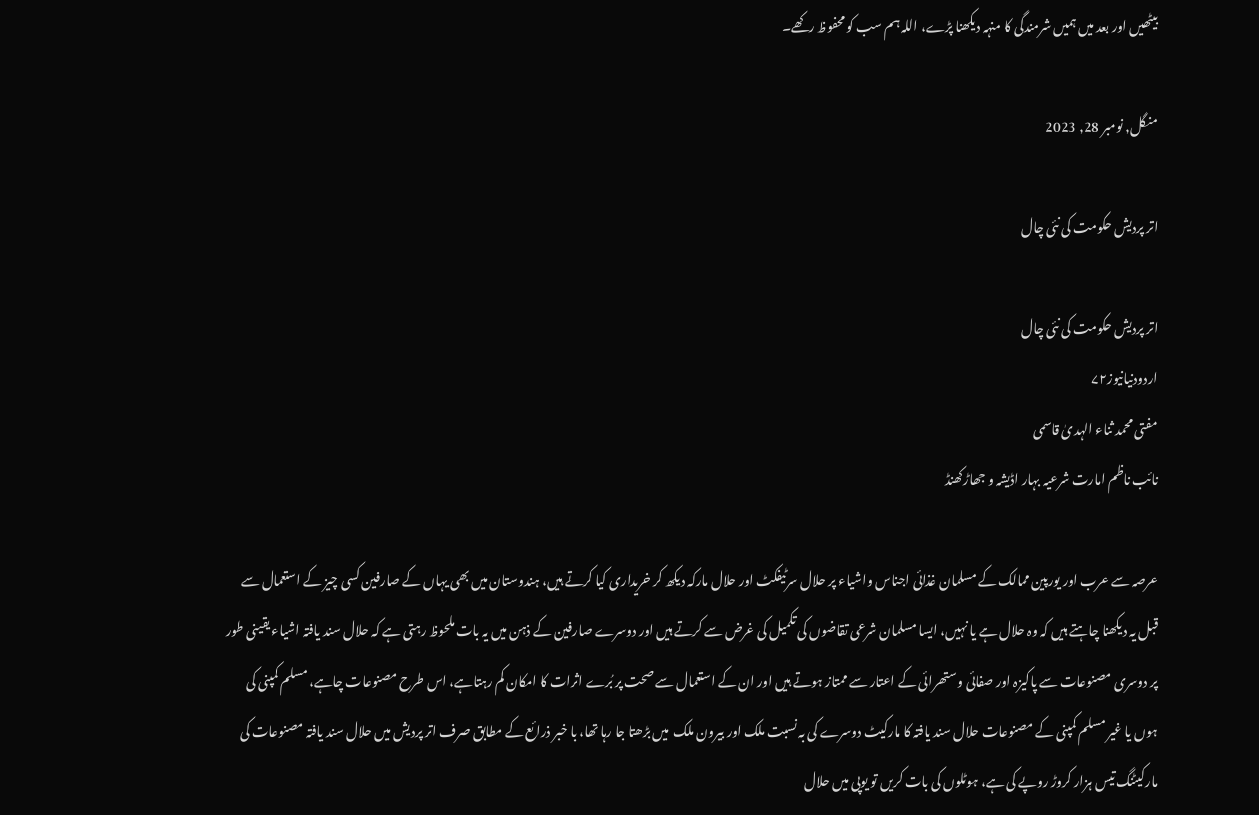بیٹھیں اور بعد میں ہمیں شرمندگی کا منہہ دیکھنا پڑے، اللہ ہم سب کو محفوظ رکھے۔

منگل, نومبر 28, 2023

اتر پردیش حکومت کی نئی چال

اتر پردیش حکومت کی نئی چال
اردودنیانیوز۷۲
مفتی محمد ثناء الہدیٰ قاسمی
نائب ناظم امارت شرعیہ بہار اڈیشہ و جھاڑکھنڈ

عرصہ سے عرب اور یورپین ممالک کے مسلمان غذائی اجناس واشیاء پر حلال سرٹیفکٹ اور حلال مارکہ دیکھ کر خریداری کیا کرتے ہیں، ہندوستان میں بھی یہاں کے صارفین کسی چیز کے استعمال سے قبل یہ دیکھنا چاہتے ہیں کہ وہ حلال ہے یا نہیں، ایسا مسلمان شرعی تقاضوں کی تکمیل کی غرض سے کرتے ہیں اور دوسرے صارفین کے ذہن میں یہ بات ملحوظ رہتی ہے کہ حلال سند یافتہ اشیاء یقینی طور پر دوسری مصنوعات سے پاکیزہ اور صفائی وستھرائی کے اعتار سے ممتاز ہوتے ہیں اور ان کے استعمال سے صحت پر بُرے اثرات کا امکان کم رہتاہے، اس طرح مصنوعات چاہے، مسلم کمپنی کی ہوں یا غیر مسلم کمپنی کے مصنوعات حلال سند یافتہ کا مارکیٹ دوسرے کی بہ نسبت ملک اور بیرون ملک  میں بڑھتا جا رہا تھا، با خبر ذرائع کے مطابق صرف اتر پردیش میں حلال سند یافتہ مصنوعات کی مارکیٹنگ تیس ہزار کروڑ روپے کی ہے، ہوٹلوں کی بات کریں تو یوپی میں حلال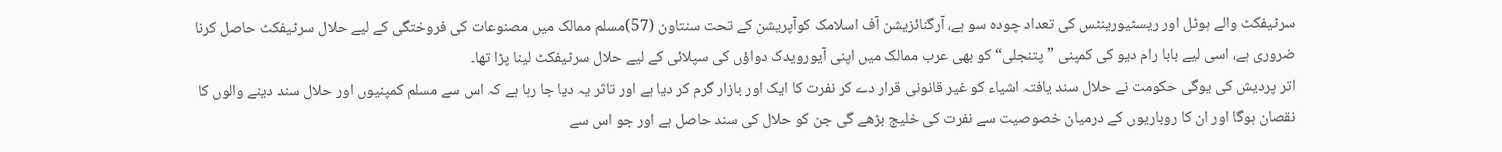سرٹیفکٹ والے ہوٹل اور ریسٹیورینٹس کی تعداد چودہ سو ہے، آرگنائزیشن آف اسلامک کوآپریشن کے تحت سنتاون (57)مسلم ممالک میں مصنوعات کی فروختگی کے لیے حلال سرٹیفکٹ حاصل کرنا ضروری ہے، اسی لیے بابا رام دیو کی کمپنی ”پتنجلی“ کو بھی عرب ممالک میں اپنی آیورویدک دواؤں کی سپلائی کے لیے حلال سرٹیفکٹ لینا پڑا تھا۔
اتر پردیش کی یوگی حکومت نے حلال سند یافتہ اشیاء کو غیر قانونی قرار دے کر نفرت کا ایک اور بازار گرم کر دیا ہے اور تاثر یہ دیا جا رہا ہے کہ اس سے مسلم کمپنیوں اور حلال سند دینے والوں کا نقصان ہوگا اور ان کا روباریوں کے درمیان خصوصیت سے نفرت کی خلیج بڑھے گی جن کو حلال کی سند حاصل ہے اور جو اس سے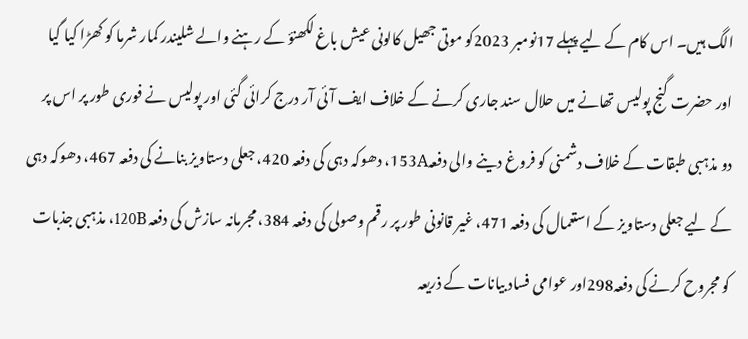الگ ہیں۔ اس کام کے لیے پہلے 17نومبر 2023کو موتی جھیل کالونی عیش باغ لکھنؤ کے رہنے والے شلیندر کمار شرما کو کھڑا کیا گیا اور حضرت گنج پولیس تھانے میں حلال سند جاری کرنے کے خلاف ایف آئی آر درج کرائی گئی اور پولیس نے فوری طور پر اس پر دو مذہبی طبقات کے خلاف دشمنی کو فروغ دینے والی دفعہ153A، دھوکہ دہی کی دفعہ 420، جعلی دستاویز بنانے کی دفعہ 467، دھوکہ دہی کے لیے جعلی دستاویز کے استعمال کی دفعہ 471، غیر قانونی طور پر رقم وصولی کی دفعہ 384، مجرمانہ سازش کی دفعہ 120B، مذہبی جذبات کو مجروح کرنے کی دفعہ298اور عوامی فساد بیانات کے ذریعہ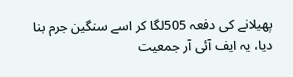پھیلانے کی دفعہ 505لگا کر اسے سنگین جرم بنا دیا، یہ ایف آئی آر جمعیت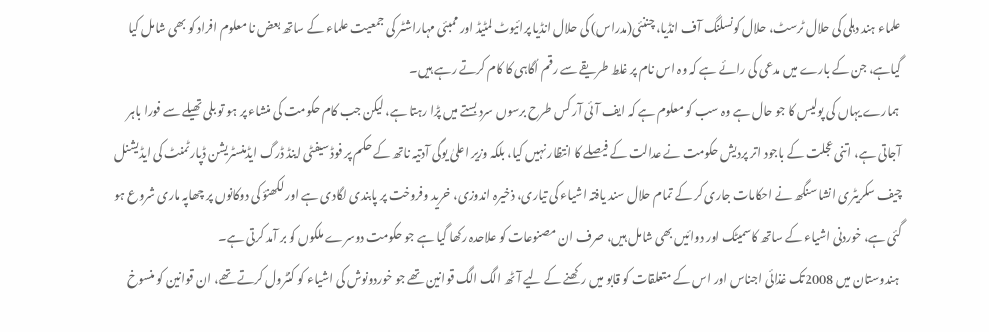علماء ہند دہلی کی حلال ٹرسٹ، حلال کونسلنگ آف انڈیا، چننئی(مدراس) کی حلال انڈیا پرائیوٹ لمٹیڈ اور ممبئی مہاراشٹر کی جمعیت علماء کے ساتھ بعض نا معلوم افراد کو بھی شامل کیا گیاہے، جن کے بارے میں مدعی کی رائے ہے کہ وہ اس نام پر غلط طریقے سے رقم اُگاہی کا کام کرتے رہے ہیں۔
 ہمارے یہاں کی پولیس کا جو حال ہے وہ سب کو معلوم ہے کہ ایف آئی آر کس طرح برسوں سرد بستے میں پڑا رہتا ہے، لیکن جب کام حکومت کی منشاء پر ہو تو بلی تھیلے سے فورا باہر آجاتی ہے، اتنی عجلت کے باجود اتر پردیش حکومت نے عدالت کے فیصلے کا انتظار نہیں کیا، بلکہ وزیر اعلیٰ یوگی آدتیہ ناتھ کے حکم پر فوڈ سیفٹی اینڈ ڈرگ ایڈمنسٹریشن ڈپارٹمنٹ کی ایڈیشنل چیف سکریٹری انشا سنگھ نے احکامات جاری کر کے تمام حلال سند یافتہ اشیاء کی تیاری، ذخیرہ اندوزی، خرید وفروخت پر پابندی لگادی ہے اور لکھنؤ کی دوکانوں پر چھاپہ ماری شروع ہو گئی ہے، خوردنی اشیاء کے ساتھ کاسمیٹک اور دوائیں بھی شامل ہیں، صرف ان مصنوعات کو علاحدہ رکھا گیا ہے جو حکومت دوسرے ملکوں کو بر آمد کرتی ہے۔
 ہندوستان میں 2008تک غذائی اجناس اور اس کے متعلقات کو قابو میں رکھنے کے لیے آٹھ الگ الگ قوانین تھے جو خوردونوش کی اشیاء کو کنٹرول کرتے تھے، ان قوانین کو منسوخ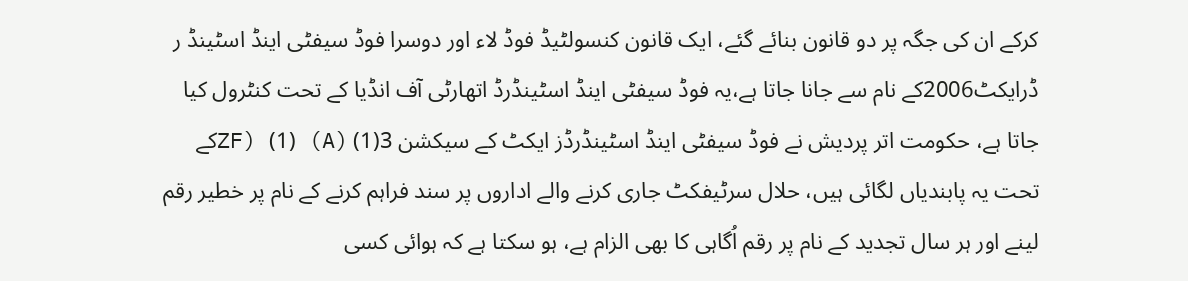کرکے ان کی جگہ پر دو قانون بنائے گئے، ایک قانون کنسولٹیڈ فوڈ لاء اور دوسرا فوڈ سیفٹی اینڈ اسٹینڈ ر ڈرایکٹ2006کے نام سے جانا جاتا ہے،یہ فوڈ سیفٹی اینڈ اسٹینڈرڈ اتھارٹی آف انڈیا کے تحت کنٹرول کیا جاتا ہے، حکومت اتر پردیش نے فوڈ سیفٹی اینڈ اسٹینڈرڈز ایکٹ کے سیکشن 3(1) (A) ZF) (1)کے تحت یہ پابندیاں لگائی ہیں، حلال سرٹیفکٹ جاری کرنے والے اداروں پر سند فراہم کرنے کے نام پر خطیر رقم لینے اور ہر سال تجدید کے نام پر رقم اُگاہی کا بھی الزام ہے، ہو سکتا ہے کہ ہوائی کسی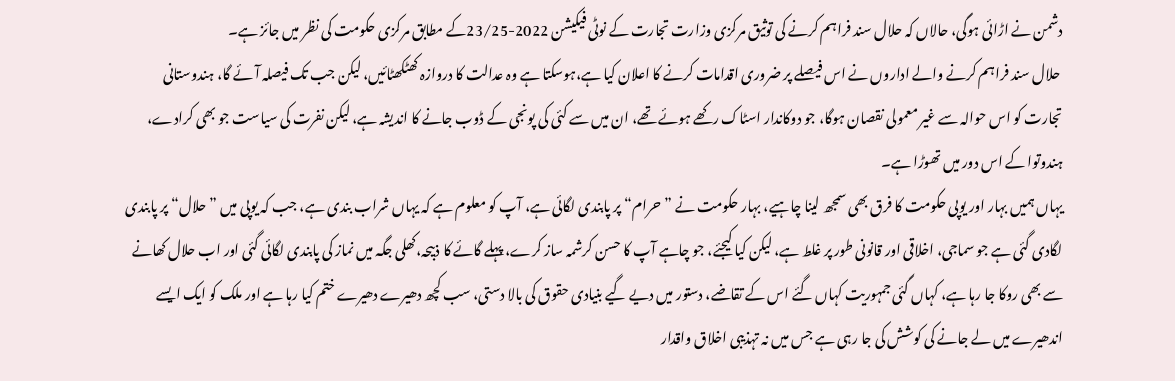دشمن نے اڑائی ہوگی، حالاں کہ حلال سند فراہم کرنے کی توثیق مرکزی وزارت تجارت کے نوٹی فیکیشن 2022-23/25کے مطابق مرکزی حکومت کی نظر میں جائز ہے۔
 حلال سند فراہم کرنے والے اداروں نے اس فیصلے پر ضروری اقدامات کرنے کا اعلان کیا ہے،ہوسکتا ہے وہ عدالت کا دروازہ کھٹکھٹائیں، لیکن جب تک فیصلہ آئے گا، ہندوستانی تجارت کو اس حوالہ سے غیر معمولی نقصان ہوگا، جو دوکاندار اسٹاک رکھے ہوئے تھے، ان میں سے کئی کی پونجی کے ڈوب جانے کا اندیشہ ہے، لیکن نفرت کی سیاست جو بھی کرادے، ہندوتوا کے اس دور میں تھوڑا ہے۔
یہاں ہمیں بہار اور یوپی حکومت کا فرق بھی سمجھ لینا چاہیے، بہار حکومت نے ”حرام“ پر پابندی لگائی ہے، آپ کو معلوم ہے کہ یہاں شراب بندی ہے، جب کہ یوپی میں ”حلال“ پر پابندی لگادی گئی ہے جو سماجی، اخلاقی اور قانونی طور پر غلط ہے، لیکن کیا کیجئے، جو چاہے آپ کا حسن کرشمہ ساز کرے، پہلے گائے کا ذبیحہ،کھلی جگہ میں نماز کی پابندی لگائی گئی اور اب حلال کھانے سے بھی روکا جا رہا ہے، کہاں گئی جمہوریت کہاں گئے اس کے تقاضے، دستور میں دیے گیے بنیادی حقوق کی بالا دستی، سب کچھ دھیرے دھیرے ختم کیا رہا ہے اور ملک کو ایک ایسے اندھیرے میں لے جانے کی کوشش کی جا رہی ہے جس میں نہ تہذیبی اخلاق واقدار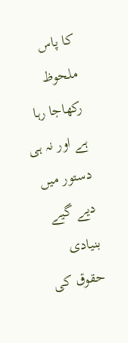کا پاس ملحوظ رکھاجا رہا ہے اور نہ ہی دستور میں دیے گیے بنیادی حقوق کی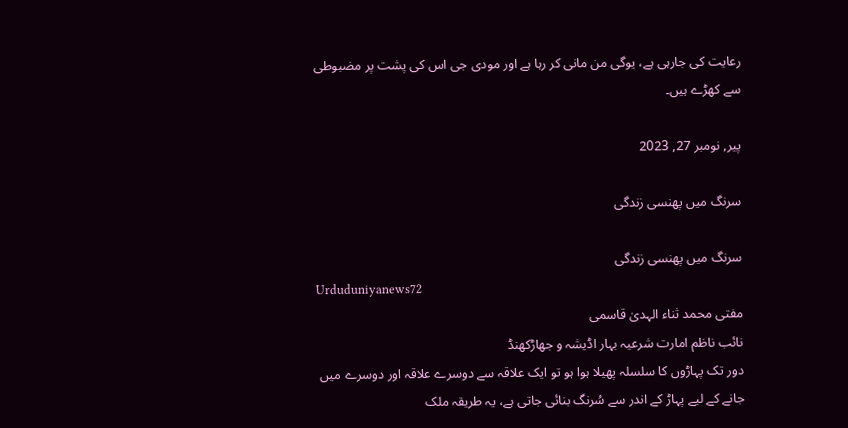رعایت کی جارہی ہے، یوگی من مانی کر رہا ہے اور مودی جی اس کی پشت پر مضبوطی سے کھڑے ہیں۔

پیر, نومبر 27, 2023

سرنگ میں پھنسی زندگی

سرنگ میں پھنسی زندگی
Urduduniyanews72
مفتی محمد ثناء الہدیٰ قاسمی
نائب ناظم امارت شرعیہ بہار اڈیشہ و جھاڑکھنڈ
دور تک پہاڑوں کا سلسلہ پھیلا ہوا ہو تو ایک علاقہ سے دوسرے علاقہ اور دوسرے میں جانے کے لیے پہاڑ کے اندر سے سُرنگ بنائی جاتی ہے، یہ طریقہ ملک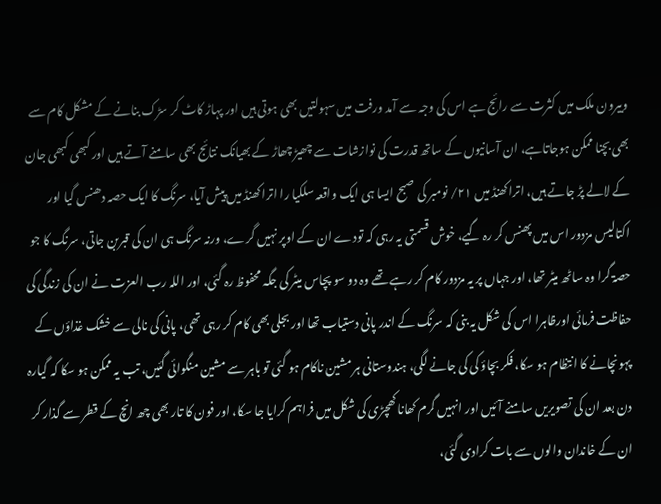وبیرون ملک میں کثرت سے رائج ہے اس کی وجہ سے آمد ورفت میں سہولتیں بھی ہوتی ہیں اور پہاڑ کاٹ کر سڑک بنانے کے مشکل کام سے بھی بچنا ممکن ہوجاتاہے، ان آسانیوں کے ساتھ قدرت کی نوازشات سے چھیڑ چھاڑ کے بھیانک نتائج بھی سامنے آتے ہیں اور کبھی کبھی جان کے لالے پڑ جاتے ہیں، اتراکھنڈ میں ۲۱/ نومبر کی صبح ایسا ہی ایک واقعہ سلکیا را اترا کھنڈ میں پیش آیا، سرنگ کا ایک حصہ دھنس گیا اور اکتالیس مزدور اس میں پھنس کر رہ گیے، خوش قسمتی یہ رہی کہ تودے ان کے اوپر نہیں گرے، ورنہ سرنگ ہی ان کی قبربن جاتی، سرنگ کا جو حصۃ گرا وہ ساٹھ میٹر تھا، اور جہاں پر یہ مزدور کام کر رہے تھے وہ دو سو پچاس میٹر کی جگہ محفوظ رہ گئی، اور اللہ رب العزت نے ان کی زندگی کی حفاظت فرمائی اورظاہرا اس کی شکل یہ بنی کہ سرنگ کے اندر پانی دستیاب تھا اور بجلی بھی کام کر رہی تھی، پانی کی نالی سے خشک غذاؤں کے پہونچانے کا انتظام ہو سکا، فکر بچاؤ کی کی جانے لگی، ہندوستانی ہر مشین ناکام ہو گئی تو باہر سے مشین منگوائی گئیں، تب یہ ممکن ہو سکا کہ گیارہ دن بعد ان کی تصویریں سامنے آئیں اور انہیں گرم کھانا کھچڑی کی شکل میں فراہم کرایا جا سکا، اور فون کا تار بھی چھ انچ کے قطر سے گذار کر ان کے خاندان والوں سے بات کرادی گئی،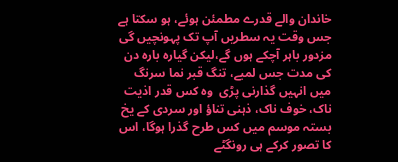خاندان والے قدرے مطمئن ہوئے، ہو سکتا ہے جس وقت یہ سطریں آپ تک پہونچیں گی مزدور باہر آچکے ہوں گے،لیکن گیارہ بارہ دن کی مدت جس لمبے، تنگ قبر نما سرنگ میں انہیں گذارنی پڑی  وہ کس قدر اذیت ناک، خوف ناک، ذہنی تناؤ اور سردی کے یخ بستہ موسم میں کس طرح گذرا ہوگا، اس کا تصور کرکے ہی رونگٹے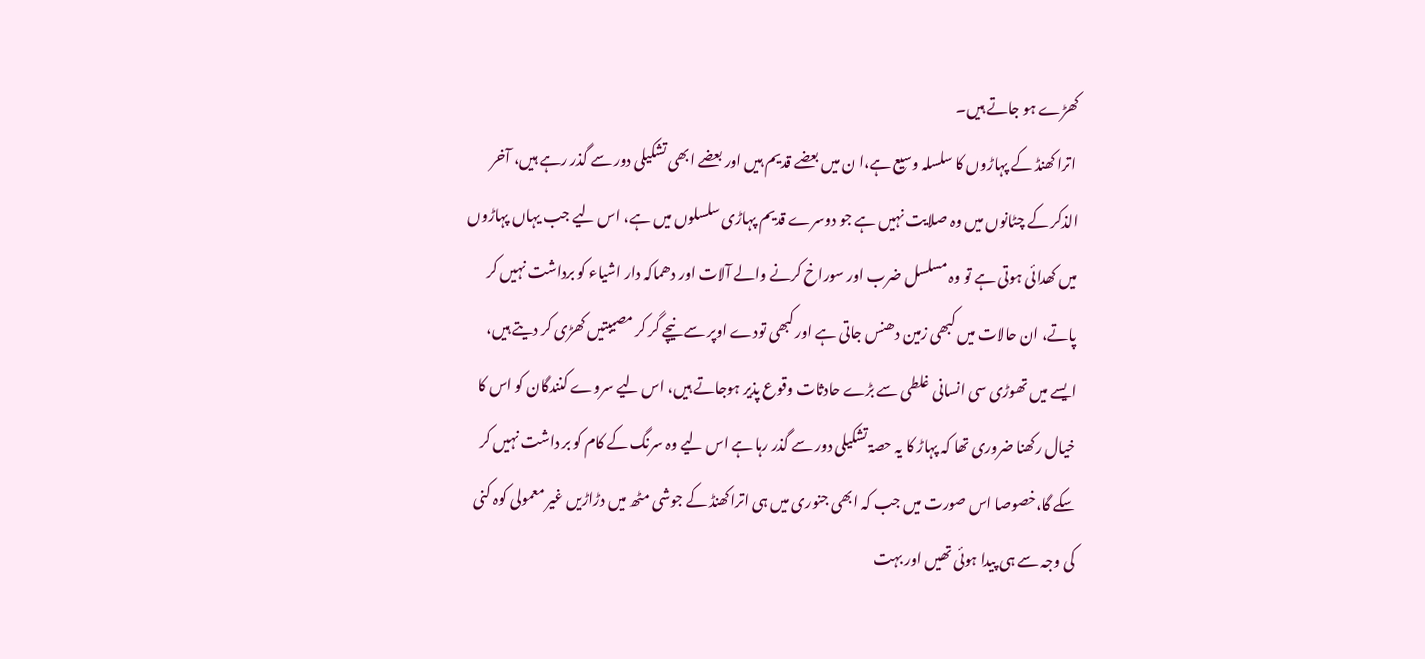کھڑے ہو جاتے ہیں۔
 اترا کھنڈ کے پہاڑوں کا سلسلہ وسیع ہے،ا ن میں بعضے قدیم ہیں اور بعضے ابھی تشکیلی دور سے گذر رہے ہیں، آخر الذکر کے چٹانوں میں وہ صلایت نہیں ہے جو دوسرے قدیم پہاڑی سلسلوں میں ہے، اس لیے جب یہاں پہاڑوں میں کھدائی ہوتی ہے تو وہ مسلسل ضرب اور سوراخ کرنے والے آلات اور دھماکہ دار اشیاء کو برداشت نہیں کر پاتے، ان حالات میں کبھی زمین دھنس جاتی ہے اور کبھی تودے اوپر سے نیچے گر کر مصیبتیں کھڑی کر دیتے ہیں، ایسے میں تھوڑی سی انسانی غلطی سے بڑے حادثات وقوع پذیر ہوجاتے ہیں، اس لیے سروے کنندگان کو اس کا خیال رکھنا ضروری تھا کہ پہاڑ کا یہ حصۃ تشکیلی دور سے گذر رہا ہے اس لیے وہ سرنگ کے کام کو بر داشت نہیں کر سکے گا،خصوصا اس صورت میں جب کہ ابھی جنوری میں ہی اتراکھنڈ کے جوشی مٹھ میں دڑاڑیں غیر معمولی کوہ کنی کی وجہ سے ہی پیدا ہوئی تھیں اور بہت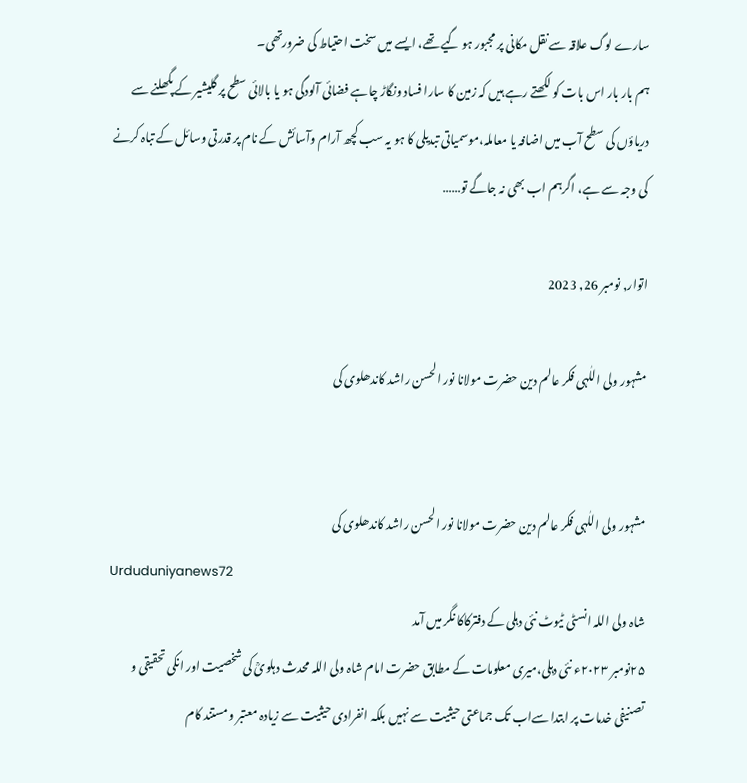سارے لوگ علاقہ سے نقل مکانی پر مجبور ہو گیے تھے، ایسے میں سخت احتیاط کی ضرورتھی۔
ہم بار بار اس بات کو لکھتے رہے ہیں کہ زمین کا سارا فساد ونگاڑ چاہے فضائی آلودگی ہو یا بالائی سطح پر گلیشیر کے پگھلنے سے دریاؤں کی سطح آب میں اضافہ یا معاملہ،موسمیاتی تبدیلی کا ہو یہ سب کچھ آرام وآسائش کے نام پر قدرتی وسائل کے تباہ کرنے کی وجہ سے ہے، اگرہم اب بھی نہ جاگے تو……

اتوار, نومبر 26, 2023

مشہور ولی اللٰہی فکر عالم دین حضرت مولانا نور الحسن راشد کاندھلوی کی


مشہور ولی اللٰہی فکر عالم دین حضرت مولانا نور الحسن راشد کاندھلوی کی
Urduduniyanews72
شاہ ولی اللہ انسٹی ٹیوٹ نئی دہلی کے دفترکاکا نگر میں آمد
۲۵نومبر ۲۰۲۳ء نئی دہلی،میری معلومات کے مطابق حضرت امام شاہ ولی اللہ محدث دہلویؒ کی شخصیت اور انکی تحقیقی و تصنیفی خدمات پر ابتدا سےاب تک جماعتی حیثیت سے نہیں بلکہ انفرادی حیثیت سے زیادہ معتبر و مستند کام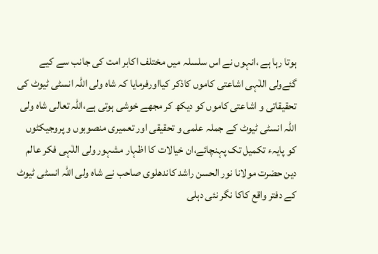ہوتا رہا ہے ،انہوں نے اس سلسلہ میں مختلف اکابر امت کی جانب سے کیے گئےولی اللٰہی اشاعتی کاموں کاذکر کیااورفرمایا کہ شاہ ولی اللہ انسٹی ٹیوٹ کی تحقیقاتی و اشاعتی کاموں کو دیکھ کر مجھے خوشی ہوتی ہے،اللہ تعالی شاہ ولی اللہ انسٹی ٹیوٹ کے جملہ علمی و تحقیقی اور تعمیری منصوبوں و پروجیکٹوں کو پایہء تکمیل تک پہنچائے،ان خیالات کا اظہار مشہور ولی اللٰہی فکر عالم دین حضرت مولانا نور الحسن راشد کاندھلوی صاحب نے شاہ ولی اللہ انسٹی ٹیوٹ کے دفتر واقع کاکا نگر نئی دہلی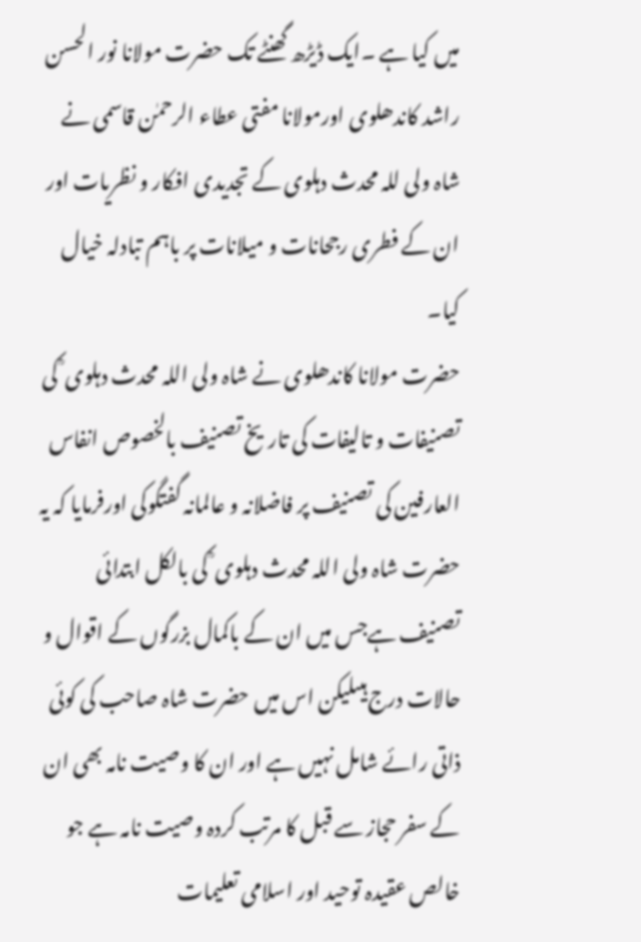میں کیا ہے ۔ایک ڈیڑھ گھنٹے تک حضرت مولانا نور الحسن راشد کاندھلوی اورمولانا مفتی عطاء الرحمٰن قاسمی نے شاہ ولی للہ محدث دہلوی کے تجدیدی افکار و نظریات اور ان کے فطری رجحانات و میلانات پر باہم تبادلہ خیال کیا۔
حضرت مولانا کاندھلوی نے شاہ ولی اللہ محدث دہلوی ؒ کی تصنیفات و تالیفات کی تاریخ تصنیف بالخصوص انفاس العارفین کی تصنیف پر فاضلانہ و عالمانہ گفتگوکی اورفرمایا کہ یہ حضرت شاہ ولی اللہ محدث دہلوی ؒ کی بالکل ابتدائی تصنیف ہےجس میں ان کے باکمال بزرگوں کے اقوال و حالات درج ہیںلیکن اس میں حضرت شاہ صاحب کی کوئی ذاتی رائے شامل نہیں ہے اور ان کا وصیت نامہ بھی ان کے سفر حجاز سے قبل کا مرتب کردہ وصیت نامہ ہے جو خالص عقیدہ توحید اور اسلامی تعلیمات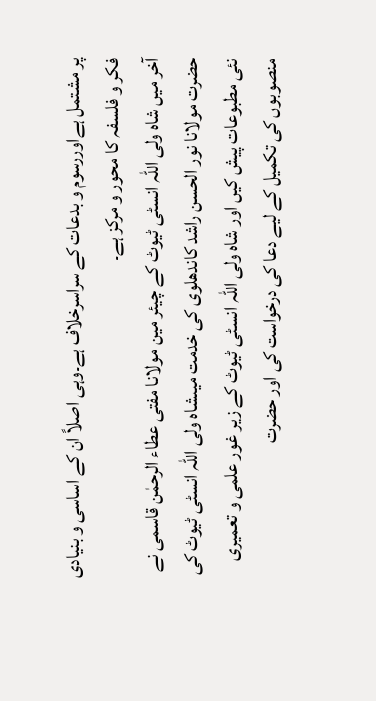پر مشتمل ہےاوررسوم و بدعات کے سراسرخلاف ہے۔وہی اصلاً ان کے اساسی و بنیادی فکر و فلسفہ کا محور و مرکز ہے۔
آخر میں شاہ ولی اللہ انسٹی ٹیوٹ کے چیئر مین مولانا مفتی عطاء الرحمٰن قاسمی نے حضرت مولانا نور الحسن راشد کاندھلوی کی خدمت میںشاہ ولی اللہ انسٹی ٹیوٹ کی نئی مطبوعات پیش کیں اور شاہ ولی اللہ انسٹی ٹیوٹ کے زیر غور علمی و تعمیری منصوبوں کی تکمیل کے لیے دعا کی درخواست کی اور حضرت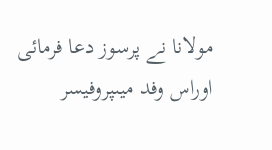مولانا نے پرسوز دعا فرمائی اوراس وفد میںپروفیسر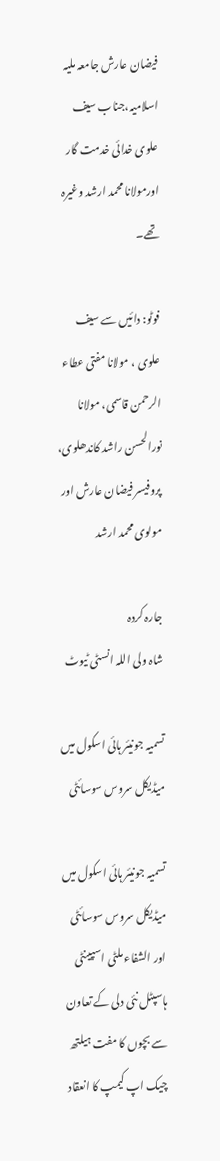فیضان عارش جامعہ ملیہ اسلامیہ،جناب سیف علوی خدائی خدمت گار اورمولانا محمد ارشد وغیرہ تھے۔

فوٹو: دائیں سے سیف علوی ، مولانا مفتی عطاء الرحمن قاسمی، مولانا نورالحسن راشد کاندھلوی، پروفیسر فیضان عارش اور مولوی محمد ارشد

جارہ کردہ
شاہ ولی اللہ انسٹی ٹیوٹ

تسمیہ جونیئر ہائی اسکول میں میڈیکل سروس سوسائٹی

تسمیہ جونیئر ہائی اسکول میں میڈیکل سروس سوسائٹی اور الشفاء ملٹی اسپینٹی ہاسپٹل نئی دلی کے تعاون سے بچوں کا مفت ہیلتھ چیک اپ کیمپ کا انعقاد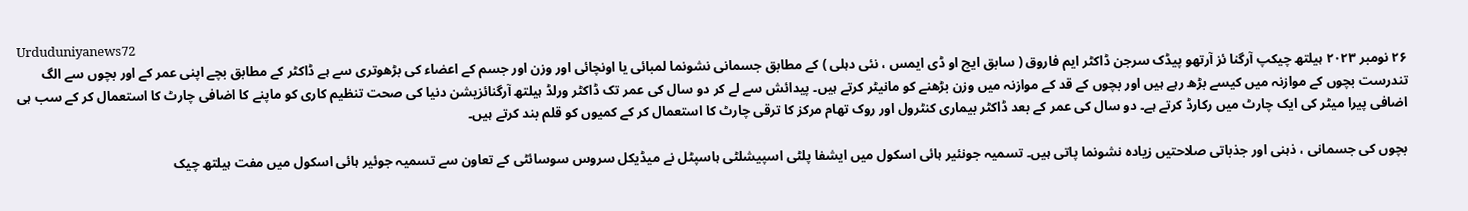Urduduniyanews72
۲۶ نومبر ۲۰۲۳ ہیلتھ چیکپ آرگنا ئز آرتھو پیڈک سرجن ڈاکٹر ایم فاروق ( سابق ایچ او ڈی ایمس ، نئی دہلی ) کے مطابق جسمانی نشونما لمبائی یا اونچائی اور وزن اور جسم کے اعضاء کی بڑھوتری سے ہے ڈاکٹر کے مطابق بچے اپنی عمر کے اور بچوں سے الگ تندرست بچوں کے موازنہ میں کیسے بڑھ رہے ہیں اور بچوں کے قد کے موازنہ میں وزن بڑھنے کو مانیٹر کرتے ہیں۔ پیدائش سے لے کر دو سال کی عمر تک ڈاکٹر ورلڈ ہیلتھ آرگنائزیشن دنیا کی صحت تنظیم کاری کو ماپنے کا اضافی چارٹ کا استعمال کر کے سب ہی اضافی پیرا میٹر کی ایک چارٹ میں رکارڈ کرتے ہے۔ دو سال کی عمر کے بعد ڈاکٹر بیماری کنٹرول اور روک تھام مرکز کا ترقی چارٹ کا استعمال کر کے کمیوں کو قلم بند کرتے ہیں۔

بچوں کی جسمانی ، ذہنی اور جذباتی صلاحتیں زیادہ نشونما پاتی ہیں۔ تسمیہ جونئیر ہائی اسکول میں ایشفا پلٹی اسپیشلٹی ہاسپٹل نے میڈیکل سروس سوسائٹی کے تعاون سے تسمیہ جوئیر ہائی اسکول میں مفت ہیلتھ چیک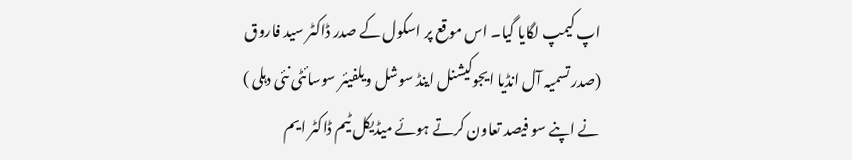اپ کیمپ لگایا گیا۔ اس موقع پر اسکول کے صدر ڈاکٹر سید فاروق (صدر تسمیہ آل انڈیا ایجوکیشنل اینڈ سوشل ویلفیئر سوسائٹی نئی دہلی ) نے اپنے سو فیصد تعاون کرتے ہوئے میڈیکل ٹیم ڈاکٹر ایم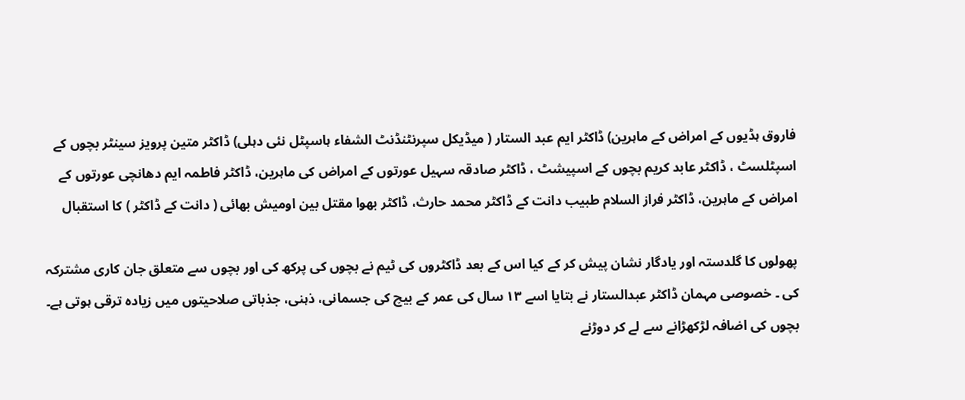فاروق ہڈیوں کے امراض کے ماہرین) ڈاکٹر ایم عبد الستار ( میڈیکل سپرنٹنڈنٹ الشفاء ہاسپٹل نئی دہلی) ڈاکٹر متین پرویز سینٹر بچوں کے اسپٹلسٹ ، ڈاکٹر عابد کریم بچوں کے اسپیشٹ ، ڈاکٹر صادقہ سہیل عورتوں کے امراض کی ماہرین، ڈاکٹر فاطمہ ایم دھانچی عورتوں کے امراض کے ماہرین، ڈاکٹر فراز السلام طبیب دانت کے ڈاکٹر محمد حارث، ڈاکٹر بھوا مقتل بین اومیش بھائی ( دانت کے ڈاکٹر ) کا استقبال

پھولوں کا گلدستہ اور یادگار نشان پیش کر کے کیا اس کے بعد ڈاکٹروں کی ٹیم نے بچوں کی پرکھ کی اور بچوں سے متعلق جان کاری مشترکہ کی ۔ خصوصی مہمان ڈاکٹر عبدالستار نے بتایا اسے ۱۳ سال کی عمر کے بیچ کی جسمانی، ذہنی، جذباتی صلاحیتوں میں زیادہ ترقی ہوتی ہے۔ بچوں کی اضافہ لڑکھڑانے سے لے کر دوڑنے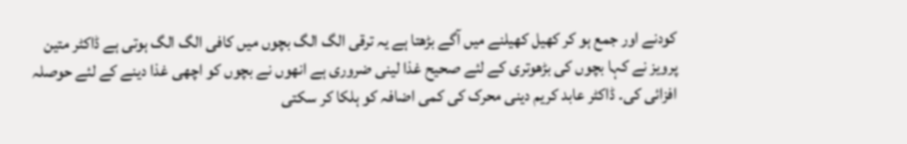کودنے اور جمع ہو کر کھیل کھیلنے میں آگے بڑھتا ہے یہ ترقی الگ الگ بچوں میں کافی الگ الگ ہوتی ہے ڈاکٹر متین پرویز نے کہا بچوں کی بڑھوتری کے لئے صحیح غذا لینی ضروری ہے انھوں نے بچوں کو اچھی غذا دینے کے لئے حوصلہ افزائی کی۔ ڈاکٹر عابد کریم دینی محرک کی کمی اضافہ کو ہلکا کر سکتی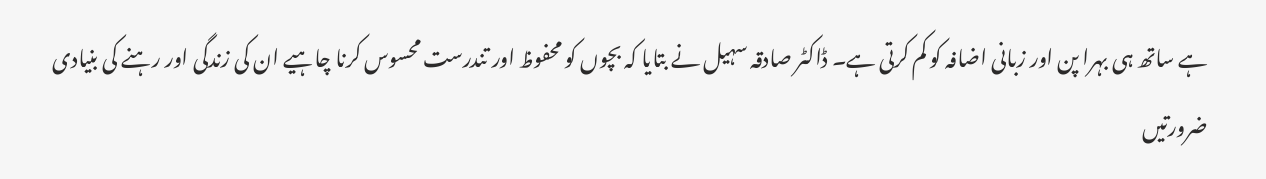ہے ساتھ ہی بہرا پن اور زبانی اضافہ کو کم کرتی ہے۔ ڈاکٹر صادقہ سہیل نے بتایا کہ بچوں کو محفوظ اور تندرست محسوس کرنا چاہیے ان کی زندگی اور رہنے کی بنیادی ضرورتیں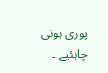پوری ہونی چاہئیے ۔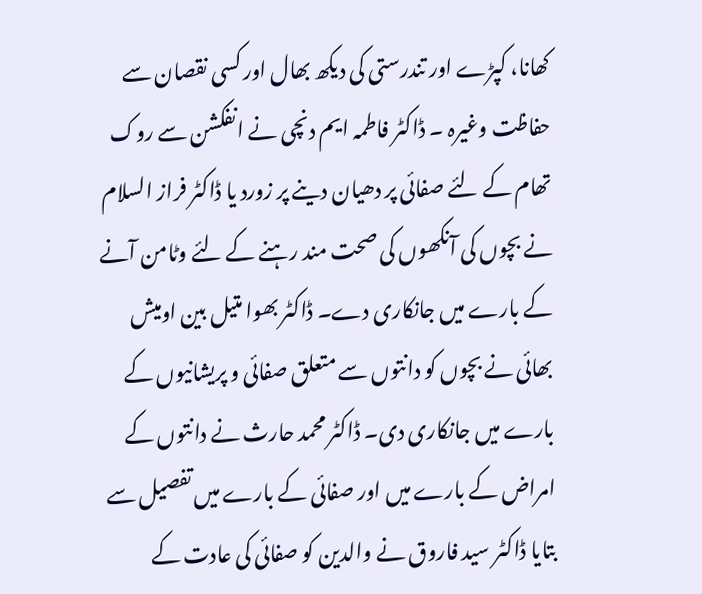کھانا، کپڑے اور تندرستی کی دیکھ بھال اور کسی نقصان سے حفاظت وغیرہ ۔ ڈاکٹر فاطمہ ایم دنچی نے انفکشن سے روک تھام کے لئے صفائی پر دھیان دینے پر زورد یا ڈاکٹر فراز السلام نے بچوں کی آنکھوں کی صحت مند رہنے کے لئے وٹامن آنے کے بارے میں جانکاری دے۔ ڈاکٹر بھوا متیل بین اومیش بھائی نے بچوں کو دانتوں سے متعلق صفائی و پریشانیوں کے بارے میں جانکاری دی۔ ڈاکٹر محمد حارث نے دانتوں کے امراض کے بارے میں اور صفائی کے بارے میں تفصیل سے بتایا ڈاکٹر سید فاروق نے والدین کو صفائی کی عادت کے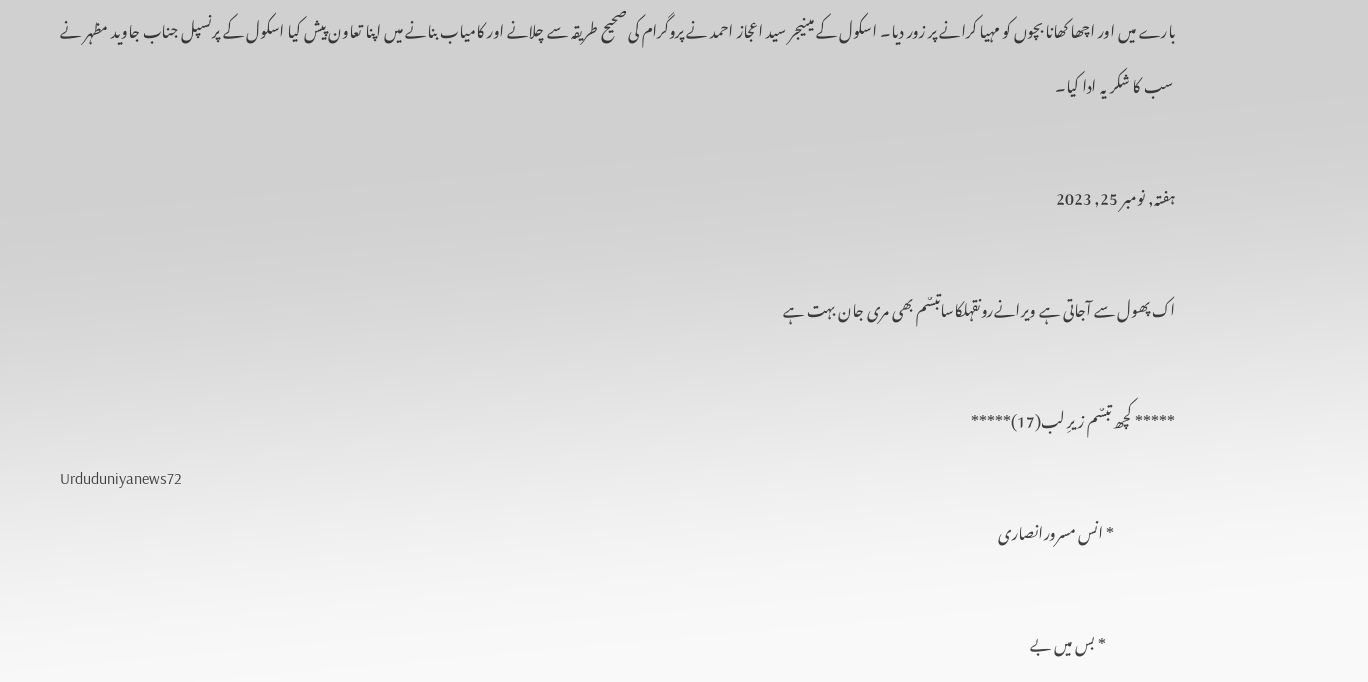بارے میں اور اچھا کھانا بچوں کو مہیا کرانے پر زور دیا۔ اسکول کے مینیجر سید اعجاز احمد نے پروگرام کی صحیح طریقہ سے چلانے اور کامیاب بنانے میں اپنا تعاون پیش کیا اسکول کے پرنسپل جناب جاوید مظہر نے
 سب کا شکر یہ ادا کیا۔

ہفتہ, نومبر 25, 2023

اک پھول سے آجاتی ہے ویرانےرونقہلکاساتبسٌم بھی مری جان بہت ہے

***** کچھ تبسٌم ز یرِ لب(17)*****
Urduduniyanews72
                     * انس مسرورانصاری

                        * بس میں بے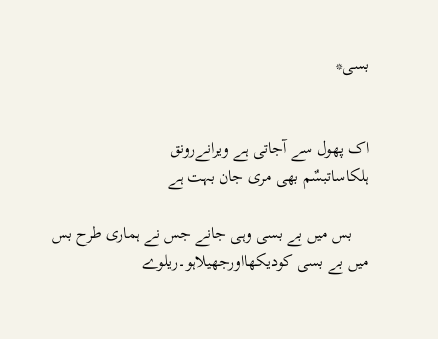بسی*


اک پھول سے آجاتی ہے ویرانےرونق
ہلکاساتبسٌم بھی مری جان بہت ہے

    بس میں بے بسی وہی جانے جس نے ہماری طرح بس میں بے بسی کودیکھااورجھیلاہو۔ریلوے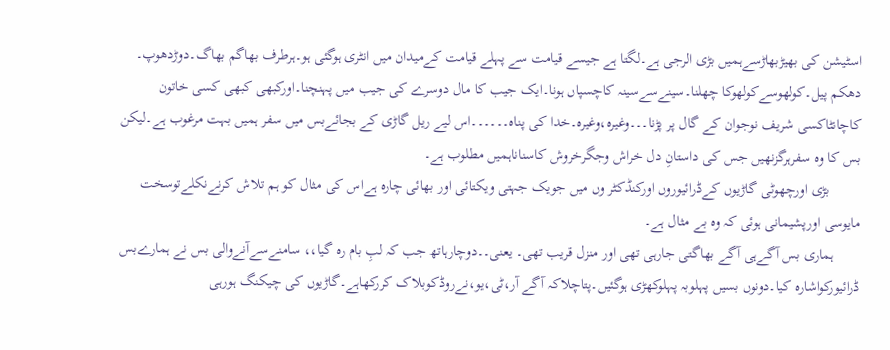اسٹیشن کی بھیڑبھاڑسےہمیں بڑی الرجی ہے۔لگتا ہے جیسے قیامت سے پہلے قیامت کےمیدان میں انٹری ہوگئی ہو۔ہرطرف بھاگم بھاگ۔دوڑدھوپ۔ دھکم پیل۔کولھوسےکولھوکا چھلنا۔سینےسےسینہ کاچسپاں ہونا۔ایک جیب کا مال دوسرے کی جیب میں پہنچنا۔اورکبھی کبھی کسی خاتون کاچانٹاکسی شریف نوجوان کے گال پر پڑنا۔۔۔وغیرہ،وغیرہ۔خدا کی پناہ۔۔۔۔۔۔اس لیے ریل گاڑی کے بجائےبس میں سفر ہمیں بہت مرغوب ہے۔لیکن بس کا وہ سفرہرگزنھیں جس کی داستانِ دل خراش وجگرخروش کاسناناہمیں مطلوب ہے۔
        بڑی اورچھوٹی گاڑیوں کےڈرائیوروں اورکنڈکٹر وں میں جویک جہتی ویکتائی اور بھائی چارہ ہےاس کی مثال کو ہم تلاش کرنےنکلےتوسخت مایوسی اورپشیمانی ہوئی کہ وہ بے مثال ہے۔
       ہماری بس آگےہی آگے بھاگتی جارہی تھی اور منزل قریب تھی۔ یعنی۔۔دوچارہاتھ جب کہ لبِ بام رہ گیا،، سامنےسےآنےوالی بس نے ہمارےبس ڈرائیورکواشارہ کیا۔دونوں بسیں پہلوبہ پہلوکھڑی ہوگئیں۔پتاچلاکہ آگے آر،ٹی،یو،نےروڈکوبلاک کررکھاہے۔گاڑیوں کی چیکنگ ہورہی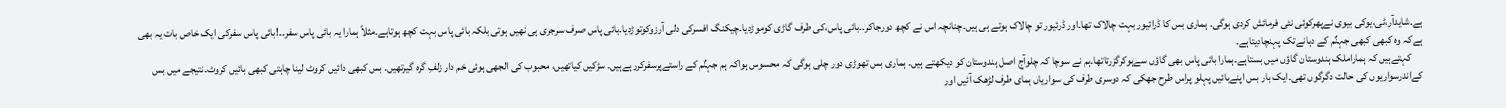ہے۔شایدآر،ٹی،یوکی بیوی نےپھرکوئی نئی فرمائش کردی ہوگی۔ ہماری بس کا ڈرائیور بہت چالاک تھا۔اور ڈرئیور تو چالاک ہوتے ہی ہیں۔چنانچہ اس نے کچھ دورجاکر۔۔بائی پاس،کی طرف گاڑی کوموڑدیا۔چیکنگ افسرکی دلی آرزوکوتوڑدیا۔بائی پاس صرف سرجری ہی نھیں ہوتی بلکہ بائی پاس بہت کچھ ہوتاہے۔مثلاً ہمارا یہ بائی پاس سفر۔۔!بائی پاس سفرکی ایک خاص بات یہ بھی ہےکہ وہ کبھی کبھی جہنٌم کے دہانےتک پہنچادیتاہے۔
     کہتےہیں کہ ہماراملک ہندوستان گاؤں میں بستاہے۔ہمارا بائی پاس بھی گاؤں سےہوکرگزرتاتھا۔ہم نے سوچا کہ چلوآج اصل ہندوستان کو دیکھتے ہیں۔ ہماری بس تھوڑی دور چلی ہوگی کہ محسوس ہواکہ ہم جہنٌم کے راستےپرسفرکررہےہیں۔ سڑکیں کیاتھیں، محبوب کی الجھی ہوئی خم دار زلفِ گرہ گیرتھیں۔ بس کبھی دائیں کروٹ لینا چاہتی کبھی بائیں کروٹ۔نتیجے میں بس کےاندرسواریوں کی حالت دگرگوں تھی۔ایک بار بس اپنےبائیں پہلو پراس طرح جھکی کہ دوسری طرف کی سواریاں ہمای طرف لڑھک آئیں اور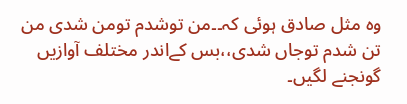وہ مثل صادق ہوئی کہ۔۔من توشدم تومن شدی من تن شدم توجاں شدی،،بس کےاندر مختلف آوازیں گونجنے لگیں۔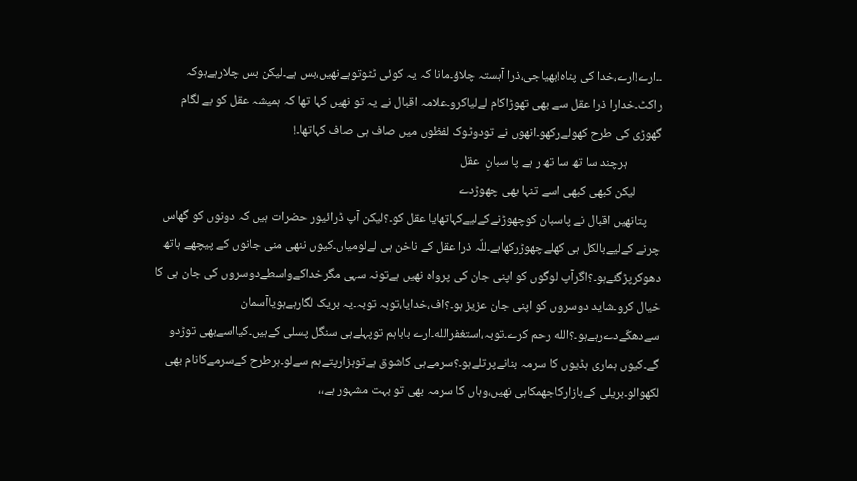۔۔ارے!ارے،خدا کی پناہ!بھیاجی،ذرا آہستہ چلاؤ۔مانا کہ یہ کوئی ٹٹوتوہےنھیں،بس ہے۔لیکن بس چلارہےہوکہ راکٹ۔خدارا ذرا عقل سے بھی تھوڑاکام لےلیاکرو۔علامہ اقبال نے یہ تو نھیں کہا تھا کہ ہمیشہ عقل کو بے لگام گھوڑی کی طرح کھولےرکھو۔انھوں نے تودوٹوک لفظوں میں صاف ہی صاف کہاتھا۔!
            ہرچند سا تھ سا تھ ر ہے پا سبانِ  عقل
         لیکن کبھی کبھی اسے تنہا بھی چھوڑدے
     پتانھیں اقبال نے پاسبان کوچھوڑنےکےلیےکہاتھایا عقل کو۔؟لیکن آپ ڈرائیور حضرات ہیں کہ دونوں کو گھاس چرنے کےلیےبالکل ہی کھلےچھوڑرکھاہے۔للٌہ ذرا عقل کے ناخن ہی لےلومیاں۔کیوں ننھی منی جانوں کے پیچھے ہاتھ دھوکرپڑگئےہو۔؟اگرآپ لوگوں کو اپنی جان کی پرواہ نھیں ہےتونہ سہی مگرخداکےواسطےدوسروں کی جان ہی کا خیال کرو۔شاید دوسروں کو اپنی جان عزیز ہو۔؟اف،خدایا،توبہ توبہ۔یہ بریک لگارہےہویاآسمان سےدھکٌےدےرہےہو۔؟الله رحم کرے۔توبہ،استغفرالله۔ارے باباہم توپہلےہی سنگل پسلی کےہیں۔کیااسےبھی توڑدو گے۔کیوں ہماری ہڈیوں کا سرمہ بنانےپرتلےہو۔؟سرمےہی کاشوق ہےتوہزارپتےہم سےلو۔ہرطرح کےسرمےکانام بھی لکھوالو۔بریلی کےبازارکاجھمکاہی نھیں،وہاں کا سرمہ بھی تو بہت مشہور ہے،،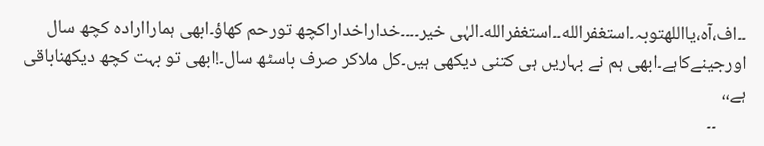۔۔اف،آہ،یااللهتوبہ۔استغفرالله۔۔استغفرالله۔الہٰی خیر۔۔۔۔خداراخداراکچھ تورحم کھاؤ۔ابھی ہماراارادہ کچھ سال اورجینےکاہے۔ابھی ہم نے بہاریں ہی کتنی دیکھی ہیں۔کل ملاکر صرف باسٹھ سال۔!ابھی تو بہت کچھ دیکھناباقی ہے،،
       ۔۔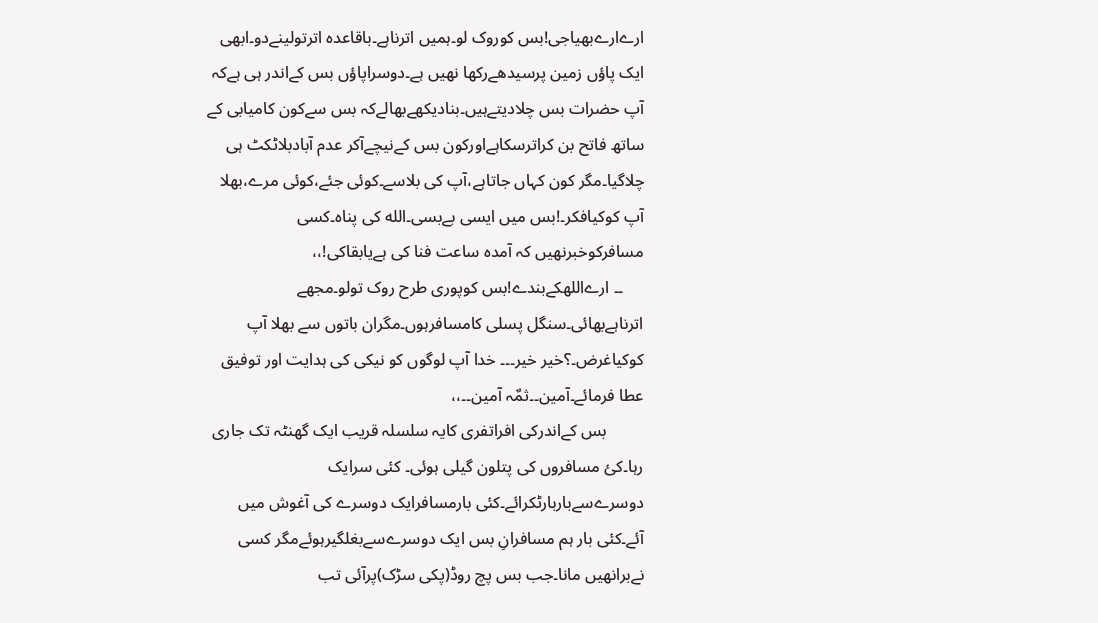ارےارےبھیاجی!بس کوروک لو۔ہمیں اترناہے۔باقاعدہ اترتولینےدو۔ابھی ایک پاؤں زمین پرسیدھےرکھا نھیں ہے۔دوسراپاؤں بس کےاندر ہی ہےکہ آپ حضرات بس چلادیتےہیں۔بنادیکھےبھالےکہ بس سےکون کامیابی کے ساتھ فاتح بن کراترسکاہےاورکون بس کےنیچےآکر عدم آبادبلاٹکٹ ہی چلاگیا۔مگر کون کہاں جاتاہے،آپ کی بلاسے۔کوئی جئے،کوئی مرے،بھلا آپ کوکیافکر۔!بس میں ایسی بےبسی۔الله کی پناہ۔کسی مسافرکوخبرنھیں کہ آمدہ ساعت فنا کی ہےیابقاکی!،،
     ۔۔ ارےاللهکےبندے!بس کوپوری طرح روک تولو۔مجھے اترناہےبھائی۔سنگل پسلی کامسافرہوں۔مگران باتوں سے بھلا آپ کوکیاغرض۔؟خیر خیر۔۔۔ خدا آپ لوگوں کو نیکی کی ہدایت اور توفیق عطا فرمائے۔آمین۔۔ثمٌہ آمین۔۔،،
         بس کےاندرکی افراتفری کایہ سلسلہ قریب ایک گھنٹہ تک جاری رہا۔کئ مسافروں کی پتلون گیلی ہوئی۔ کئی سرایک دوسرےسےباربارٹکرائے۔کئی بارمسافرایک دوسرے کی آغوش میں آئے۔کئی بار ہم مسافرانِ بس ایک دوسرےسےبغلگیرہوئےمگر کسی نےبرانھیں مانا۔جب بس پچ روڈ(پکی سڑک)پرآئی تب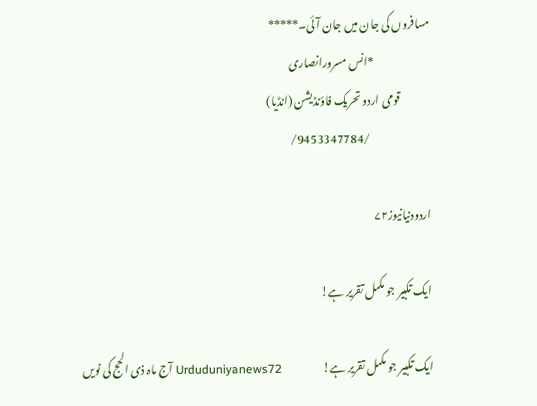مسافروں کی جان میں جان آئی۔*****
                          *انس مسرورانصاری
              قومی اردو تحریک فاؤنڈیشن (انڈیا)
                            /9453347784/

اردودنیانیوز۷۲

ایک تکبیر جو مکمل تقریر ہے!

ایک تکبیر جو مکمل تقریر ہے!                   Urduduniyanews72 آج ماہ ذی الحج کی نویں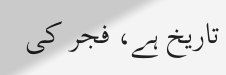تاریخ ہے، فجر کی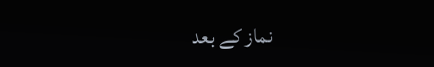نماز کے بعد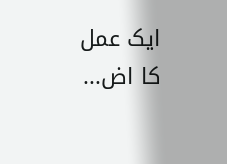ایک عمل کا اض...